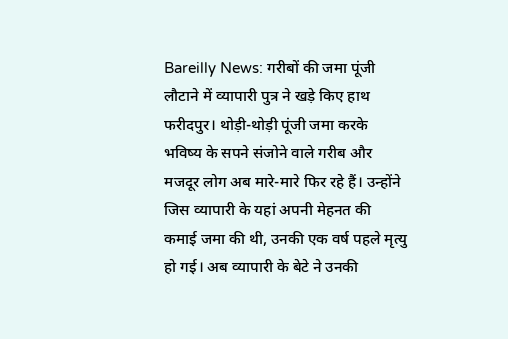Bareilly News: गरीबों की जमा पूंजी लौटाने में व्यापारी पुत्र ने खड़े किए हाथ
फरीदपुर। थोड़ी-थोड़ी पूंजी जमा करके भविष्य के सपने संजोने वाले गरीब और मजदूर लोग अब मारे-मारे फिर रहे हैं। उन्होंने जिस व्यापारी के यहां अपनी मेहनत की कमाई जमा की थी, उनकी एक वर्ष पहले मृत्यु हो गई। अब व्यापारी के बेटे ने उनकी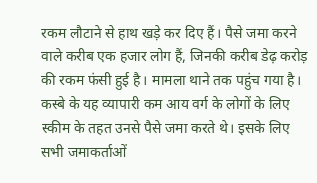रकम लौटाने से हाथ खड़े कर दिए हैं। पैसे जमा करने वाले करीब एक हजार लोग हैं, जिनकी करीब डेढ़ करोड़ की रकम फंसी हुई है। मामला थाने तक पहुंच गया है।
कस्बे के यह व्यापारी कम आय वर्ग के लोगों के लिए स्कीम के तहत उनसे पैसे जमा करते थे। इसके लिए सभी जमाकर्ताओं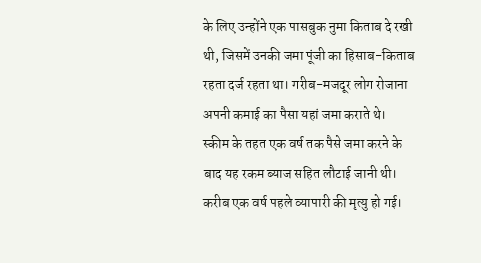के लिए उन्होंने एक पासबुक नुमा किताब दे रखी थी, जिसमें उनकी जमा पूंजी का हिसाब-किताब रहता दर्ज रहता था। गरीब-मजदूर लोग रोजाना अपनी कमाई का पैसा यहां जमा कराते थे। स्कीम के तहत एक वर्ष तक पैसे जमा करने के बाद यह रकम ब्याज सहित लौटाई जानी थी। करीब एक वर्ष पहले व्यापारी की मृत्यु हो गई।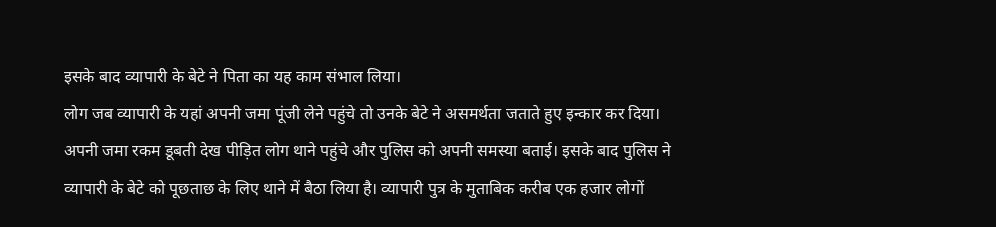इसके बाद व्यापारी के बेटे ने पिता का यह काम संभाल लिया।
लोग जब व्यापारी के यहां अपनी जमा पूंजी लेने पहुंचे तो उनके बेटे ने असमर्थता जताते हुए इन्कार कर दिया। अपनी जमा रकम डूबती देख पीड़ित लोग थाने पहुंचे और पुलिस को अपनी समस्या बताई। इसके बाद पुलिस ने व्यापारी के बेटे को पूछताछ के लिए थाने में बैठा लिया है। व्यापारी पुत्र के मुताबिक करीब एक हजार लोगों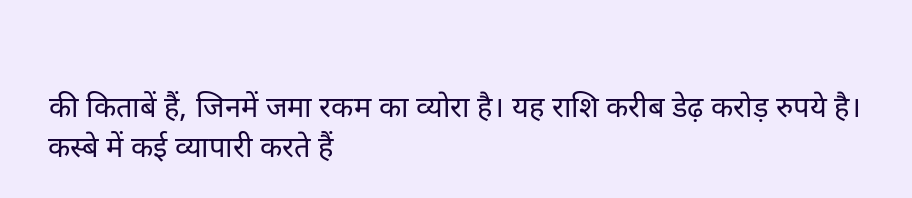की किताबें हैं, जिनमें जमा रकम का व्योरा है। यह राशि करीब डेढ़ करोड़ रुपये है।
कस्बे में कई व्यापारी करते हैं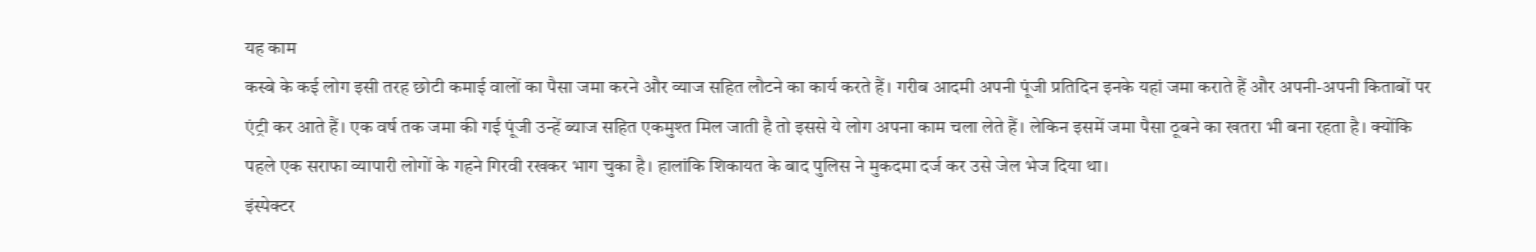यह काम
कस्बे के कई लोग इसी तरह छोटी कमाई वालों का पैसा जमा करने और व्याज सहित लौटने का कार्य करते हैं। गरीब आदमी अपनी पूंजी प्रतिदिन इनके यहां जमा कराते हैं और अपनी-अपनी किताबों पर एंट्री कर आते हैं। एक वर्ष तक जमा की गई पूंजी उन्हें ब्याज सहित एकमुश्त मिल जाती है तो इससे ये लोग अपना काम चला लेते हैं। लेकिन इसमें जमा पैसा ठूबने का खतरा भी बना रहता है। क्योंकि पहले एक सराफा व्यापारी लोगों के गहने गिरवी रखकर भाग चुका है। हालांकि शिकायत के बाद पुलिस ने मुकदमा दर्ज कर उसे जेल भेज दिया था।
इंस्पेक्टर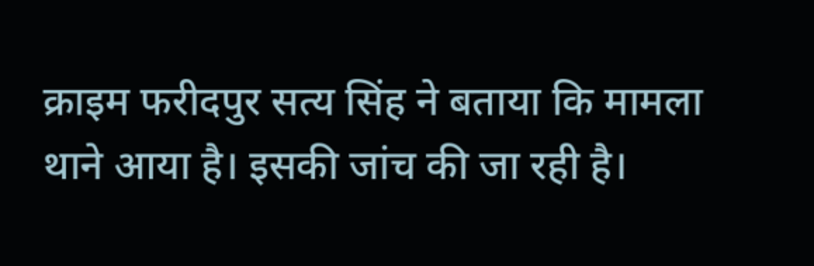क्राइम फरीदपुर सत्य सिंह ने बताया कि मामला थाने आया है। इसकी जांच की जा रही है।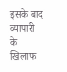इसके बाद व्यापारी के खिलाफ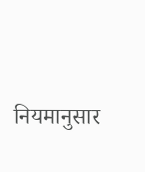नियमानुसार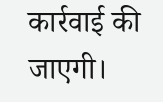कार्रवाई की जाएगी।